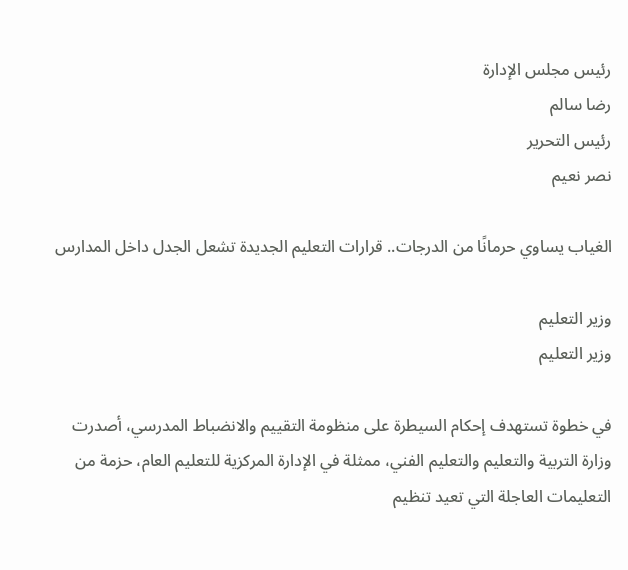رئيس مجلس الإدارة
رضا سالم
رئيس التحرير
نصر نعيم

الغياب يساوي حرمانًا من الدرجات.. قرارات التعليم الجديدة تشعل الجدل داخل المدارس

وزير التعليم
وزير التعليم

في خطوة تستهدف إحكام السيطرة على منظومة التقييم والانضباط المدرسي، أصدرت وزارة التربية والتعليم والتعليم الفني، ممثلة في الإدارة المركزية للتعليم العام، حزمة من التعليمات العاجلة التي تعيد تنظيم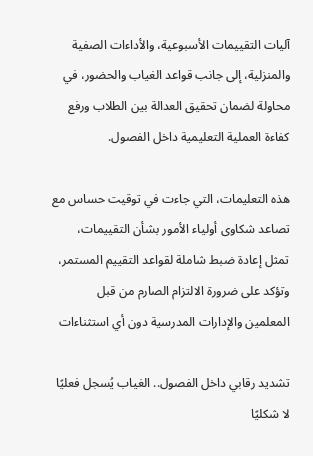آليات التقييمات الأسبوعية، والأداءات الصفية والمنزلية، إلى جانب قواعد الغياب والحضور، في محاولة لضمان تحقيق العدالة بين الطلاب ورفع كفاءة العملية التعليمية داخل الفصول.

هذه التعليمات، التي جاءت في توقيت حساس مع تصاعد شكاوى أولياء الأمور بشأن التقييمات، تمثل إعادة ضبط شاملة لقواعد التقييم المستمر، وتؤكد على ضرورة الالتزام الصارم من قبل المعلمين والإدارات المدرسية دون أي استثناءات

تشديد رقابي داخل الفصول.. الغياب يُسجل فعليًا لا شكليًا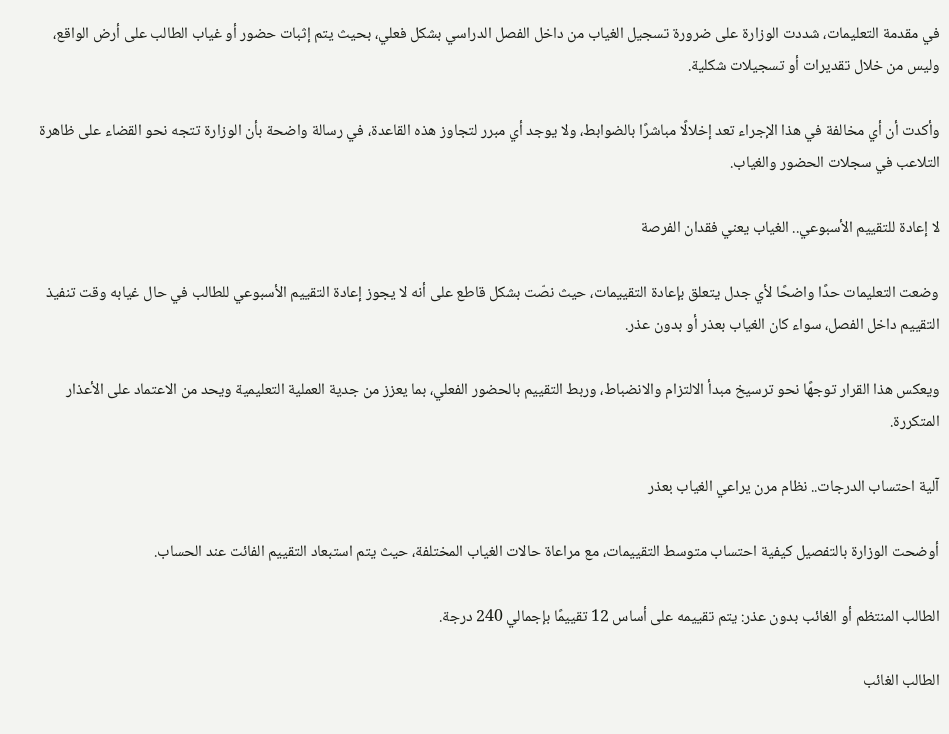في مقدمة التعليمات، شددت الوزارة على ضرورة تسجيل الغياب من داخل الفصل الدراسي بشكل فعلي، بحيث يتم إثبات حضور أو غياب الطالب على أرض الواقع، وليس من خلال تقديرات أو تسجيلات شكلية.

وأكدت أن أي مخالفة في هذا الإجراء تعد إخلالًا مباشرًا بالضوابط، ولا يوجد أي مبرر لتجاوز هذه القاعدة، في رسالة واضحة بأن الوزارة تتجه نحو القضاء على ظاهرة التلاعب في سجلات الحضور والغياب.

لا إعادة للتقييم الأسبوعي.. الغياب يعني فقدان الفرصة

وضعت التعليمات حدًا واضحًا لأي جدل يتعلق بإعادة التقييمات، حيث نصّت بشكل قاطع على أنه لا يجوز إعادة التقييم الأسبوعي للطالب في حال غيابه وقت تنفيذ التقييم داخل الفصل، سواء كان الغياب بعذر أو بدون عذر.

ويعكس هذا القرار توجهًا نحو ترسيخ مبدأ الالتزام والانضباط، وربط التقييم بالحضور الفعلي، بما يعزز من جدية العملية التعليمية ويحد من الاعتماد على الأعذار المتكررة.

آلية احتساب الدرجات.. نظام مرن يراعي الغياب بعذر

أوضحت الوزارة بالتفصيل كيفية احتساب متوسط التقييمات، مع مراعاة حالات الغياب المختلفة، حيث يتم استبعاد التقييم الفائت عند الحساب.

الطالب المنتظم أو الغائب بدون عذر: يتم تقييمه على أساس 12 تقييمًا بإجمالي 240 درجة.

الطالب الغائب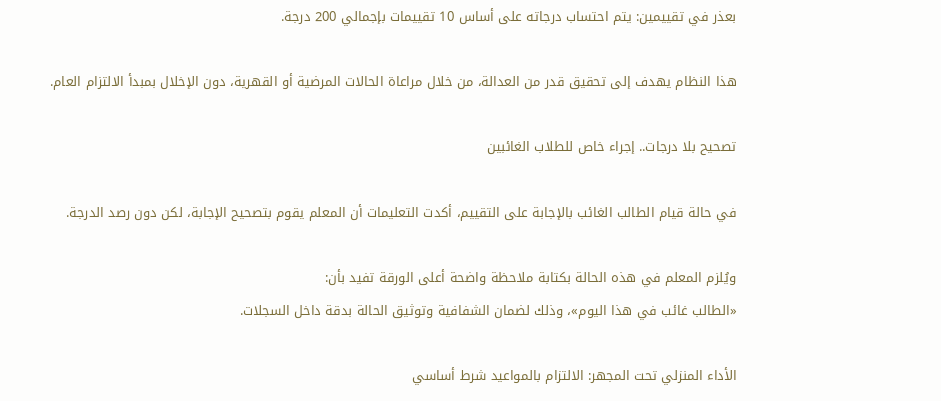بعذر في تقييمين: يتم احتساب درجاته على أساس 10 تقييمات بإجمالي 200 درجة.

هذا النظام يهدف إلى تحقيق قدر من العدالة، من خلال مراعاة الحالات المرضية أو القهرية، دون الإخلال بمبدأ الالتزام العام.

تصحيح بلا درجات.. إجراء خاص للطلاب الغائبين

في حالة قيام الطالب الغائب بالإجابة على التقييم، أكدت التعليمات أن المعلم يقوم بتصحيح الإجابة، لكن دون رصد الدرجة.

ويُلزم المعلم في هذه الحالة بكتابة ملاحظة واضحة أعلى الورقة تفيد بأن:
«الطالب غائب في هذا اليوم»، وذلك لضمان الشفافية وتوثيق الحالة بدقة داخل السجلات.

الأداء المنزلي تحت المجهر: الالتزام بالمواعيد شرط أساسي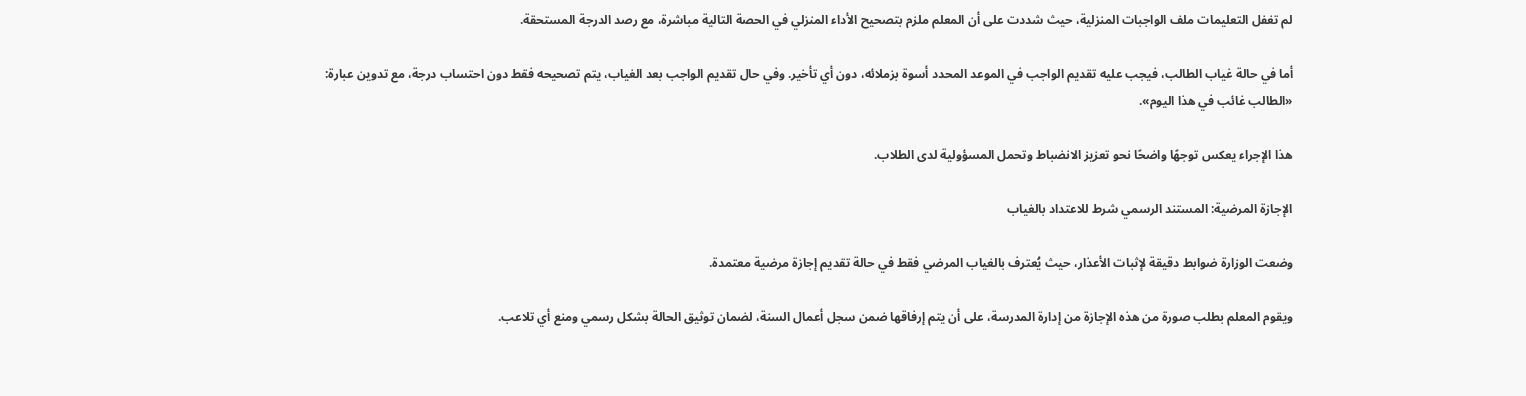لم تغفل التعليمات ملف الواجبات المنزلية، حيث شددت على أن المعلم ملزم بتصحيح الأداء المنزلي في الحصة التالية مباشرة، مع رصد الدرجة المستحقة.

أما في حالة غياب الطالب، فيجب عليه تقديم الواجب في الموعد المحدد أسوة بزملائه، دون أي تأخير. وفي حال تقديم الواجب بعد الغياب، يتم تصحيحه فقط دون احتساب درجة، مع تدوين عبارة:
«الطالب غائب في هذا اليوم».

هذا الإجراء يعكس توجهًا واضحًا نحو تعزيز الانضباط وتحمل المسؤولية لدى الطلاب.

الإجازة المرضية: المستند الرسمي شرط للاعتداد بالغياب

وضعت الوزارة ضوابط دقيقة لإثبات الأعذار، حيث يُعترف بالغياب المرضي فقط في حالة تقديم إجازة مرضية معتمدة.

ويقوم المعلم بطلب صورة من هذه الإجازة من إدارة المدرسة، على أن يتم إرفاقها ضمن سجل أعمال السنة، لضمان توثيق الحالة بشكل رسمي ومنع أي تلاعب.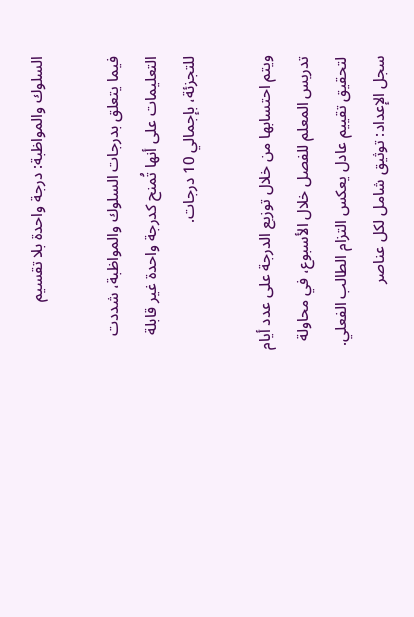السلوك والمواظبة: درجة واحدة بلا تقسيم

فيما يتعلق بدرجات السلوك والمواظبة، شددت التعليمات على أنها تُمنح كدرجة واحدة غير قابلة للتجزئة، بإجمالي 10 درجات.

ويتم احتسابها من خلال توزيع الدرجة على عدد أيام تدريس المعلم للفصل خلال الأسبوع، في محاولة لتحقيق تقييم عادل يعكس التزام الطالب الفعلي.
سجل الإعداد: توثيق شامل لكل عناصر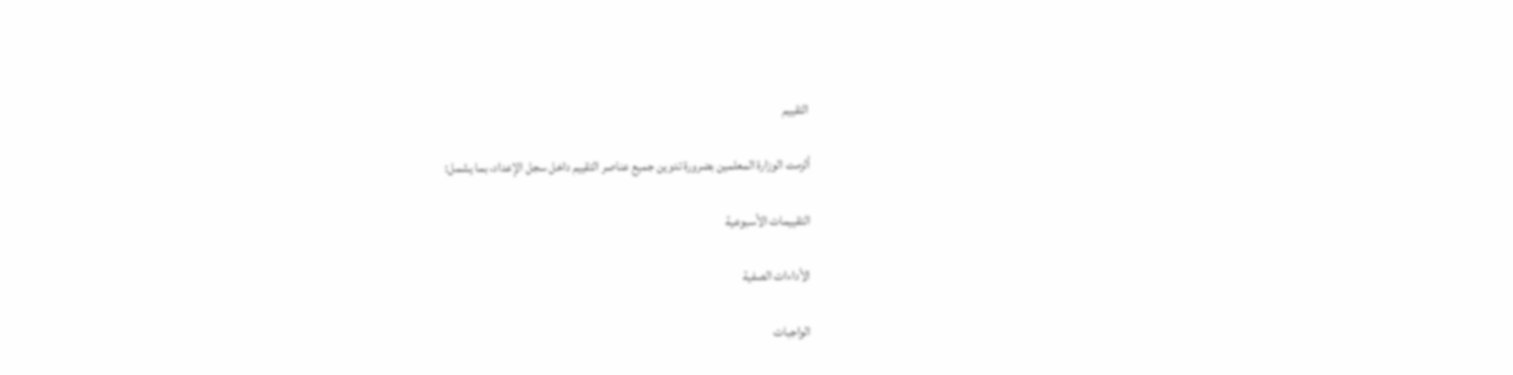التقييم

ألزمت الوزارة المعلمين بضرورة تدوين جميع عناصر التقييم داخل سجل الإعداد، بما يشمل:

التقييمات الأسبوعية

الأداءات الصفية

الواجبات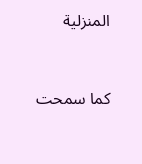المنزلية


كما سمحت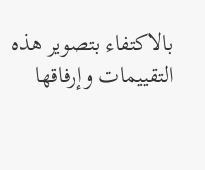بالاكتفاء بتصوير هذه التقييمات وإرفاقها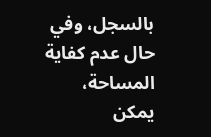بالسجل، وفي حال عدم كفاية المساحة، يمكن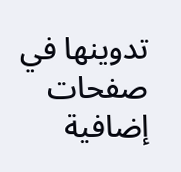تدوينها في صفحات إضافية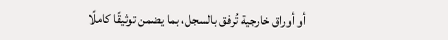أو أوراق خارجية تُرفق بالسجل، بما يضمن توثيقًا كاملًا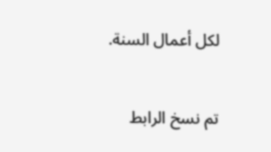لكل أعمال السنة.

تم نسخ الرابط